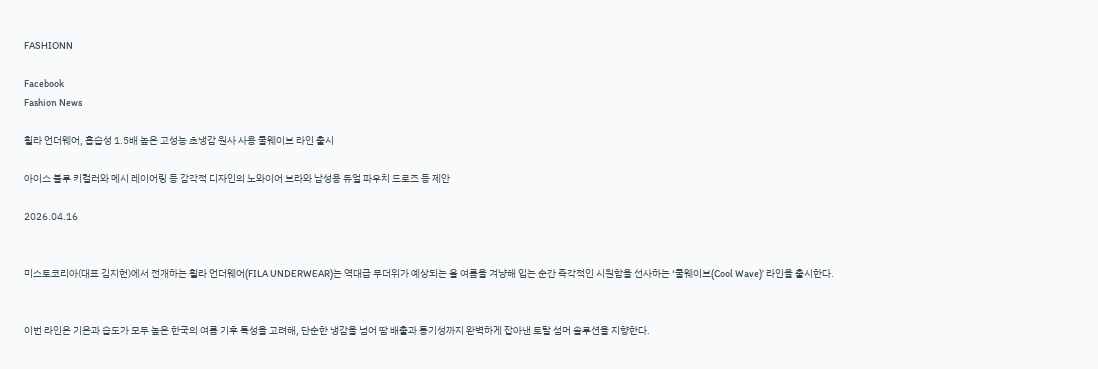FASHIONN

Facebook
Fashion News

휠라 언더웨어, 흡습성 1.5배 높은 고성능 초냉감 원사 사용 쿨웨이브 라인 출시

아이스 블루 키컬러와 메시 레이어링 등 감각적 디자인의 노와이어 브라와 남성용 듀얼 파우치 드로즈 등 제안

2026.04.16


미스토코리아(대표 김지헌)에서 전개하는 휠라 언더웨어(FILA UNDERWEAR)는 역대급 무더위가 예상되는 올 여름을 겨냥해 입는 순간 즉각적인 시원함을 선사하는 ‘쿨웨이브(Cool Wave)’ 라인을 출시한다.


이번 라인은 기온과 습도가 모두 높은 한국의 여름 기후 특성을 고려해, 단순한 냉감을 넘어 땀 배출과 통기성까지 완벽하게 잡아낸 토탈 섬머 솔루션을 지향한다.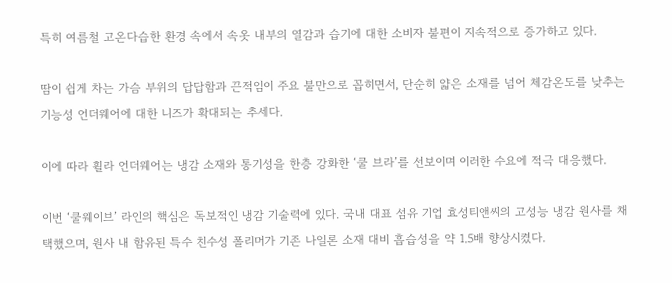특히 여름철 고온다습한 환경 속에서 속옷 내부의 열감과 습기에 대한 소비자 불편이 지속적으로 증가하고 있다.

땀이 쉽게 차는 가슴 부위의 답답함과 끈적임이 주요 불만으로 꼽히면서, 단순히 얇은 소재를 넘어 체감온도를 낮추는 기능성 언더웨어에 대한 니즈가 확대되는 추세다.

이에 따라 휠라 언더웨어는 냉감 소재와 통기성을 한층 강화한 ‘쿨 브라’를 선보이며 이러한 수요에 적극 대응했다.

이번 ‘쿨웨이브’ 라인의 핵심은 독보적인 냉감 기술력에 있다. 국내 대표 섬유 기업 효성티앤씨의 고성능 냉감 원사를 채택했으며, 원사 내 함유된 특수 친수성 폴리머가 기존 나일론 소재 대비 흡습성을 약 1.5배 향상시켰다.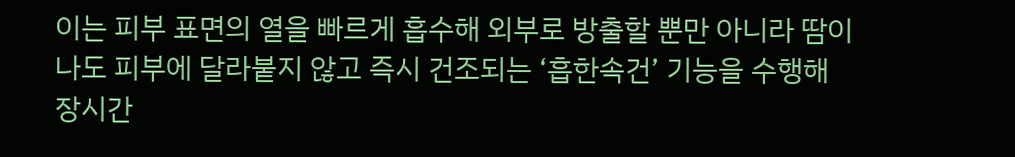이는 피부 표면의 열을 빠르게 흡수해 외부로 방출할 뿐만 아니라 땀이 나도 피부에 달라붙지 않고 즉시 건조되는 ‘흡한속건’ 기능을 수행해 장시간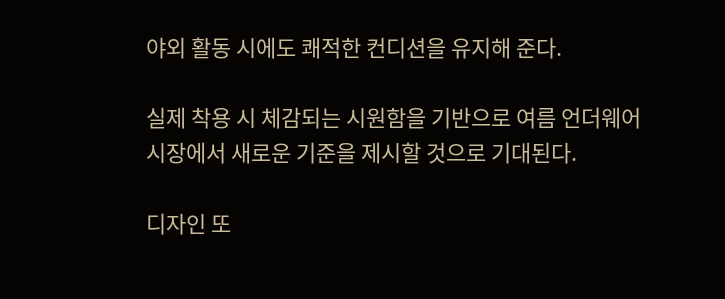야외 활동 시에도 쾌적한 컨디션을 유지해 준다.

실제 착용 시 체감되는 시원함을 기반으로 여름 언더웨어 시장에서 새로운 기준을 제시할 것으로 기대된다.

디자인 또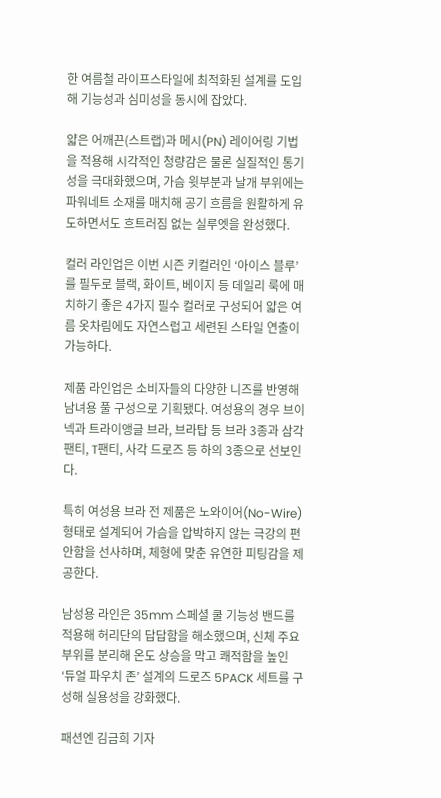한 여름철 라이프스타일에 최적화된 설계를 도입해 기능성과 심미성을 동시에 잡았다.

얇은 어깨끈(스트랩)과 메시(PN) 레이어링 기법을 적용해 시각적인 청량감은 물론 실질적인 통기성을 극대화했으며, 가슴 윗부분과 날개 부위에는 파워네트 소재를 매치해 공기 흐름을 원활하게 유도하면서도 흐트러짐 없는 실루엣을 완성했다.

컬러 라인업은 이번 시즌 키컬러인 ‘아이스 블루’를 필두로 블랙, 화이트, 베이지 등 데일리 룩에 매치하기 좋은 4가지 필수 컬러로 구성되어 얇은 여름 옷차림에도 자연스럽고 세련된 스타일 연출이 가능하다.

제품 라인업은 소비자들의 다양한 니즈를 반영해 남녀용 풀 구성으로 기획됐다. 여성용의 경우 브이넥과 트라이앵글 브라, 브라탑 등 브라 3종과 삼각 팬티, T팬티, 사각 드로즈 등 하의 3종으로 선보인다.

특히 여성용 브라 전 제품은 노와이어(No-Wire) 형태로 설계되어 가슴을 압박하지 않는 극강의 편안함을 선사하며, 체형에 맞춘 유연한 피팅감을 제공한다.

남성용 라인은 35mm 스페셜 쿨 기능성 밴드를 적용해 허리단의 답답함을 해소했으며, 신체 주요 부위를 분리해 온도 상승을 막고 쾌적함을 높인 ‘듀얼 파우치 존’ 설계의 드로즈 5PACK 세트를 구성해 실용성을 강화했다.

패션엔 김금희 기자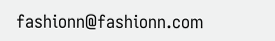fashionn@fashionn.com